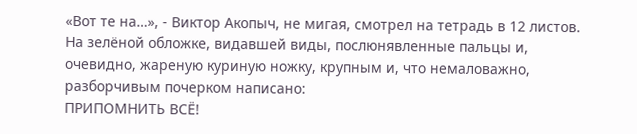«Вот те на…», - Виктор Акопыч, не мигая, смотрел на тетрадь в 12 листов. На зелёной обложке, видавшей виды, послюнявленные пальцы и, очевидно, жареную куриную ножку, крупным и, что немаловажно, разборчивым почерком написано:
ПРИПОМНИТЬ ВСЁ!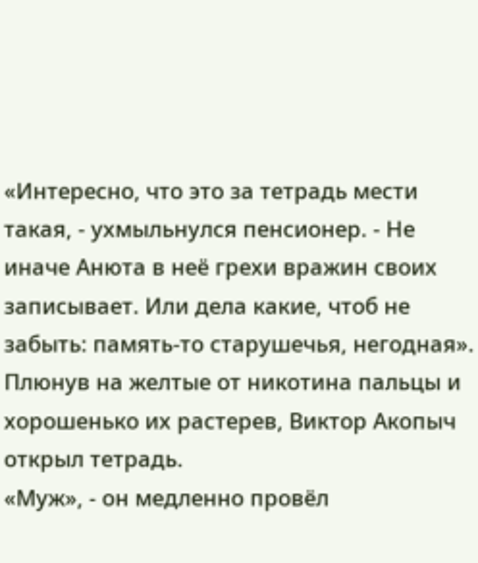«Интересно, что это за тетрадь мести такая, - ухмыльнулся пенсионер. - Не иначе Анюта в неё грехи вражин своих записывает. Или дела какие, чтоб не забыть: память-то старушечья, негодная».
Плюнув на желтые от никотина пальцы и хорошенько их растерев, Виктор Акопыч открыл тетрадь.
«Муж», - он медленно провёл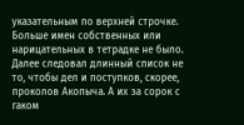указательным по верхней строчке. Больше имен собственных или нарицательных в тетрадке не было.
Далее следовал длинный список не то, чтобы дел и поступков, скорее, проколов Акопыча. А их за сорок с гаком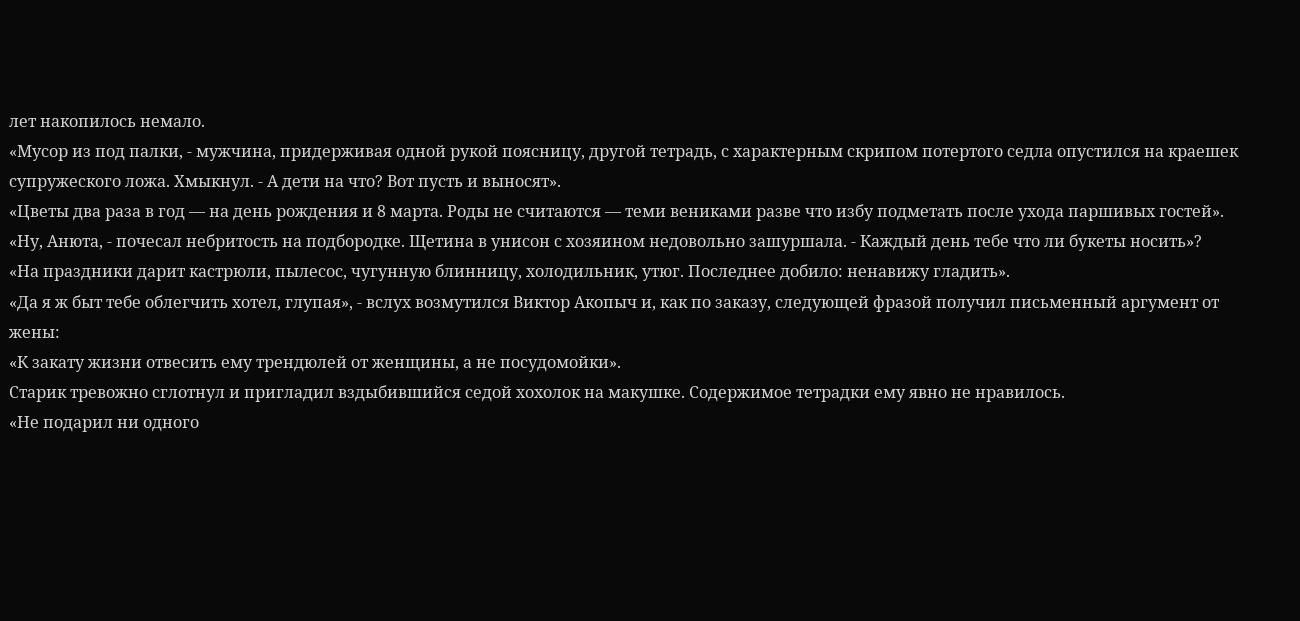лет накопилось немало.
«Мусор из под палки, - мужчина, придерживая одной рукой поясницу, другой тетрадь, с характерным скрипом потертого седла опустился на краешек супружеского ложа. Хмыкнул. - А дети на что? Вот пусть и выносят».
«Цветы два раза в год — на день рождения и 8 марта. Роды не считаются — теми вениками разве что избу подметать после ухода паршивых гостей».
«Ну, Анюта, - почесал небритость на подбородке. Щетина в унисон с хозяином недовольно зашуршала. - Каждый день тебе что ли букеты носить»?
«На праздники дарит кастрюли, пылесос, чугунную блинницу, холодильник, утюг. Последнее добило: ненавижу гладить».
«Да я ж быт тебе облегчить хотел, глупая», - вслух возмутился Виктор Акопыч и, как по заказу, следующей фразой получил письменный аргумент от жены:
«К закату жизни отвесить ему трендюлей от женщины, а не посудомойки».
Старик тревожно сглотнул и пригладил вздыбившийся седой хохолок на макушке. Содержимое тетрадки ему явно не нравилось.
«Не подарил ни одного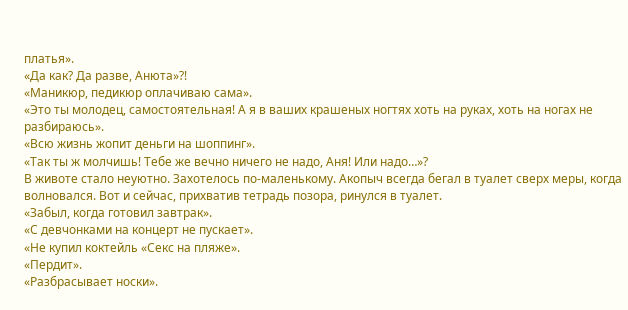платья».
«Да как? Да разве, Анюта»?!
«Маникюр, педикюр оплачиваю сама».
«Это ты молодец, самостоятельная! А я в ваших крашеных ногтях хоть на руках, хоть на ногах не разбираюсь».
«Всю жизнь жопит деньги на шоппинг».
«Так ты ж молчишь! Тебе же вечно ничего не надо, Аня! Или надо…»?
В животе стало неуютно. Захотелось по-маленькому. Акопыч всегда бегал в туалет сверх меры, когда волновался. Вот и сейчас, прихватив тетрадь позора, ринулся в туалет.
«Забыл, когда готовил завтрак».
«С девчонками на концерт не пускает».
«Не купил коктейль «Секс на пляже».
«Пердит».
«Разбрасывает носки».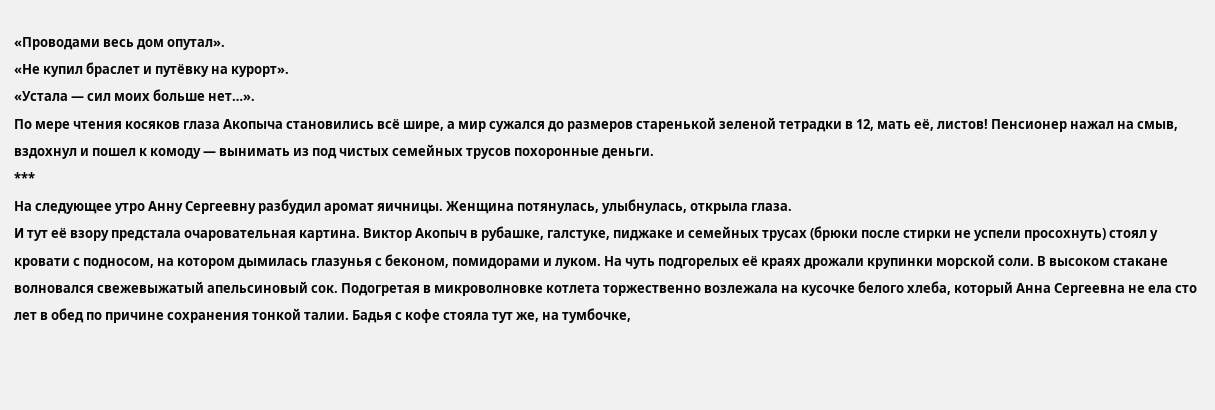«Проводами весь дом опутал».
«Не купил браслет и путёвку на курорт».
«Устала — сил моих больше нет…».
По мере чтения косяков глаза Акопыча становились всё шире, а мир сужался до размеров старенькой зеленой тетрадки в 12, мать её, листов! Пенсионер нажал на смыв, вздохнул и пошел к комоду — вынимать из под чистых семейных трусов похоронные деньги.
***
На следующее утро Анну Сергеевну разбудил аромат яичницы. Женщина потянулась, улыбнулась, открыла глаза.
И тут её взору предстала очаровательная картина. Виктор Акопыч в рубашке, галстуке, пиджаке и семейных трусах (брюки после стирки не успели просохнуть) стоял у кровати с подносом, на котором дымилась глазунья с беконом, помидорами и луком. На чуть подгорелых её краях дрожали крупинки морской соли. В высоком стакане волновался свежевыжатый апельсиновый сок. Подогретая в микроволновке котлета торжественно возлежала на кусочке белого хлеба, который Анна Сергеевна не ела сто лет в обед по причине сохранения тонкой талии. Бадья с кофе стояла тут же, на тумбочке,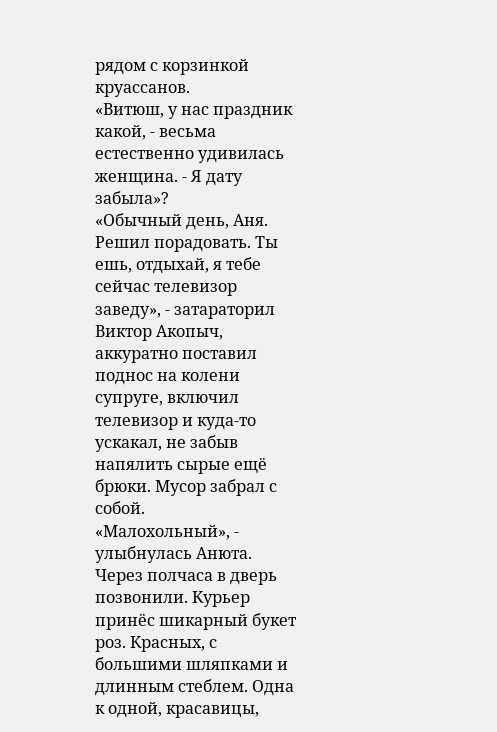рядом с корзинкой круассанов.
«Витюш, у нас праздник какой, - весьма естественно удивилась женщина. - Я дату забыла»?
«Обычный день, Аня. Решил порадовать. Ты ешь, отдыхай, я тебе сейчас телевизор заведу», - затараторил Виктор Акопыч, аккуратно поставил поднос на колени супруге, включил телевизор и куда-то ускакал, не забыв напялить сырые ещё брюки. Мусор забрал с собой.
«Малохольный», - улыбнулась Анюта.
Через полчаса в дверь позвонили. Курьер принёс шикарный букет роз. Красных, с большими шляпками и длинным стеблем. Одна к одной, красавицы,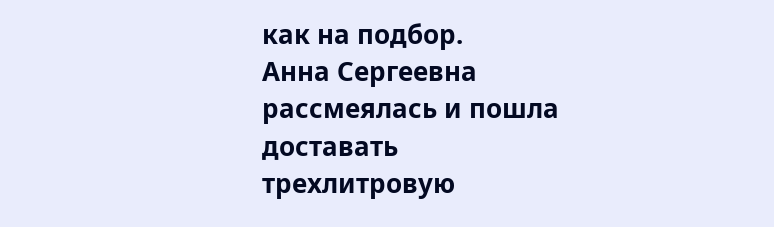как на подбор.
Анна Сергеевна рассмеялась и пошла доставать трехлитровую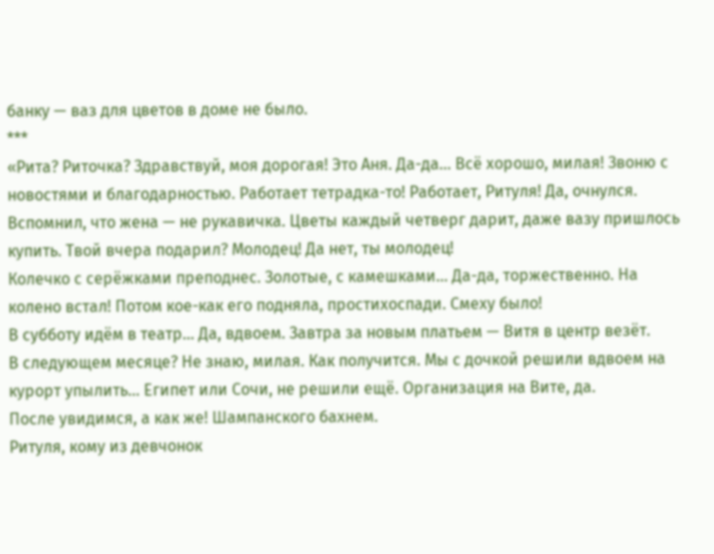банку — ваз для цветов в доме не было.
***
«Рита? Риточка? Здравствуй, моя дорогая! Это Аня. Да-да… Всё хорошо, милая! Звоню с новостями и благодарностью. Работает тетрадка-то! Работает, Ритуля! Да, очнулся. Вспомнил, что жена — не рукавичка. Цветы каждый четверг дарит, даже вазу пришлось купить. Твой вчера подарил? Молодец! Да нет, ты молодец!
Колечко с серёжками преподнес. Золотые, с камешками… Да-да, торжественно. На колено встал! Потом кое-как его подняла, простихоспади. Смеху было!
В субботу идём в театр… Да, вдвоем. Завтра за новым платьем — Витя в центр везёт.
В следующем месяце? Не знаю, милая. Как получится. Мы с дочкой решили вдвоем на курорт упылить… Египет или Сочи, не решили ещё. Организация на Вите, да.
После увидимся, а как же! Шампанского бахнем.
Ритуля, кому из девчонок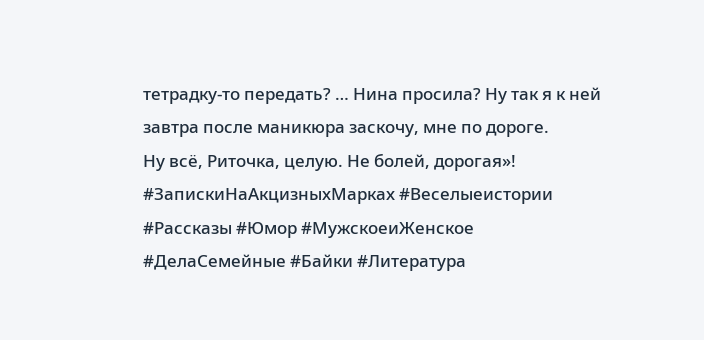тетрадку-то передать? … Нина просила? Ну так я к ней завтра после маникюра заскочу, мне по дороге.
Ну всё, Риточка, целую. Не болей, дорогая»!
#ЗапискиНаАкцизныхМарках #Веселыеистории #Рассказы #Юмор #МужскоеиЖенское #ДелаСемейные #Байки #Литература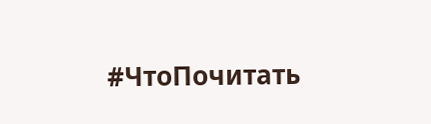#ЧтоПочитать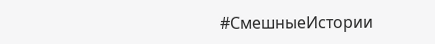#СмешныеИстории